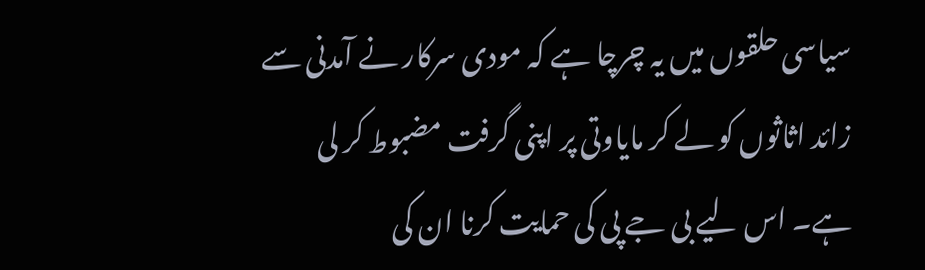سیاسی حلقوں میں یہ چرچا ہے کہ مودی سرکار نے آمدنی سے زائد اثاثوں کو لے کر مایاوتی پر اپنی گرفت مضبوط کر لی ہے۔ اس لیے بی جے پی کی حمایت کرنا ان کی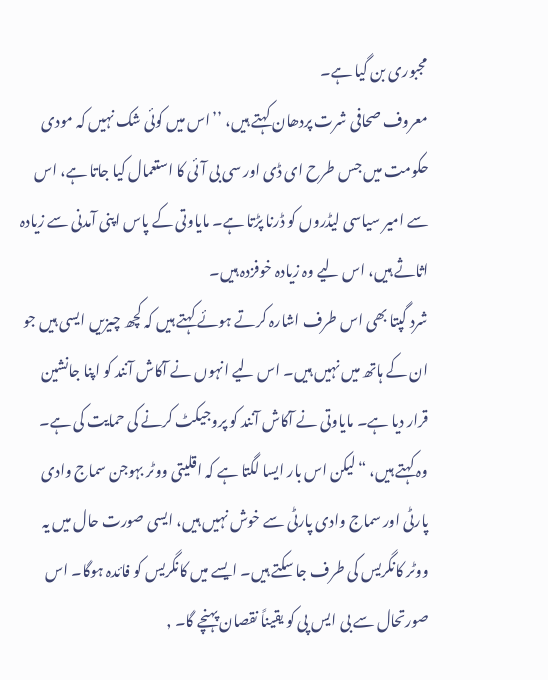مجبوری بن گیا ہے۔
معروف صحافی شرت پردھان کہتے ہیں، ’’اس میں کوئی شک نہیں کہ مودی حکومت میں جس طرح ای ڈی اور سی بی آئی کا استعمال کیا جاتا ہے، اس سے امیر سیاسی لیڈروں کو ڈرنا پڑتا ہے۔ مایاوتی کے پاس اپنی آمدنی سے زیادہ اثاثے ہیں، اس لیے وہ زیادہ خوفزدہ ہیں۔
شرد گپتا بھی اس طرف اشارہ کرتے ہوئے کہتے ہیں کہ کچھ چیزیں ایسی ہیں جو ان کے ہاتھ میں نہیں ہیں۔ اس لیے انہوں نے آکاش آنند کو اپنا جانشین قرار دیا ہے۔ مایاوتی نے آکاش آنند کو پروجیکٹ کرنے کی حمایت کی ہے۔
وہ کہتے ہیں، “لیکن اس بار ایسا لگتا ہے کہ اقلیتی ووٹر بہوجن سماج وادی پارٹی اور سماج وادی پارٹی سے خوش نہیں ہیں، ایسی صورت حال میں یہ ووٹر کانگریس کی طرف جا سکتے ہیں۔ ایسے میں کانگریس کو فائدہ ہوگا۔ اس صورتحال سے بی ایس پی کو یقیناً نقصان پہنچے گا۔ ,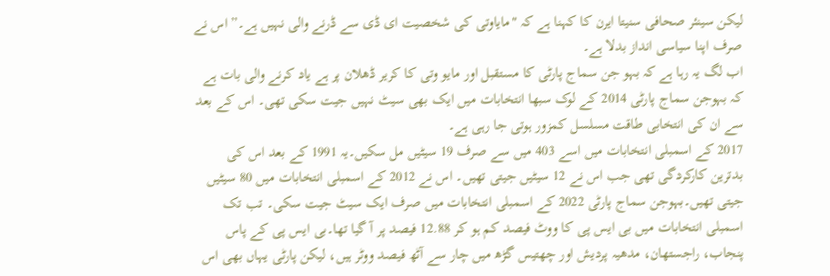لیکن سینئر صحافی سنیتا ایرن کا کہنا ہے کہ "مایاوتی کی شخصیت ای ڈی سے ڈرنے والی نہیں ہے۔” اس نے صرف اپنا سیاسی انداز بدلا ہے۔
اب لگ یہ رہا ہے کہ بہو جن سماج پارٹی کا مستقبل اور مایو وتی کا کریر ڈھلان پر ہے یاد کرنے والی بات ہے کہ بہوجن سماج پارٹی 2014 کے لوک سبھا انتخابات میں ایک بھی سیٹ نہیں جیت سکی تھی۔ اس کے بعد سے ان کی انتخابی طاقت مسلسل کمزور ہوتی جا رہی ہے۔
2017 کے اسمبلی انتخابات میں اسے 403 میں سے صرف 19 سیٹیں مل سکیں۔یہ 1991 کے بعد اس کی بدترین کارکردگی تھی جب اس نے 12 سیٹیں جیتی تھیں۔ اس نے 2012 کے اسمبلی انتخابات میں 80 سیٹیں جیتی تھیں۔بہوجن سماج پارٹی 2022 کے اسمبلی انتخابات میں صرف ایک سیٹ جیت سکی۔ تب تک اسمبلی انتخابات میں بی ایس پی کا ووٹ فیصد کم ہو کر 12.88 فیصد پر آ گیا تھا۔بی ایس پی کے پاس پنجاب، راجستھان، مدھیہ پردیش اور چھتیس گڑھ میں چار سے آٹھ فیصد ووٹر ہیں، لیکن پارٹی یہاں بھی اس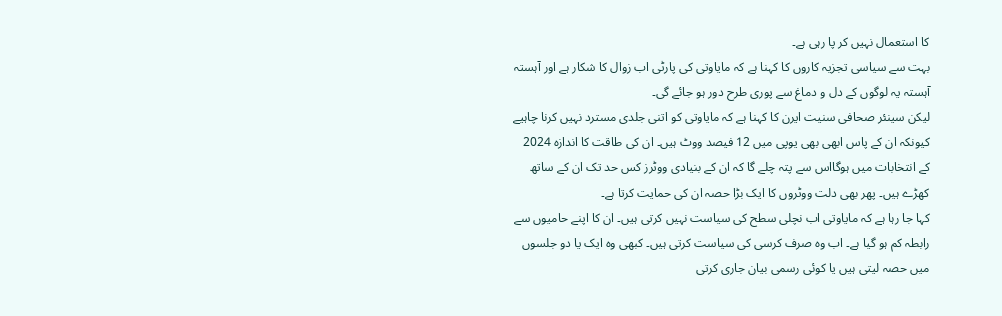کا استعمال نہیں کر پا رہی ہے۔
بہت سے سیاسی تجزیہ کاروں کا کہنا ہے کہ مایاوتی کی پارٹی اب زوال کا شکار ہے اور آہستہ آہستہ یہ لوگوں کے دل و دماغ سے پوری طرح دور ہو جائے گی۔
لیکن سینئر صحافی سنیت ایرن کا کہنا ہے کہ مایاوتی کو اتنی جلدی مسترد نہیں کرنا چاہیے کیونکہ ان کے پاس ابھی بھی یوپی میں 12 فیصد ووٹ ہیں۔ ان کی طاقت کا اندازہ 2024 کے انتخابات میں ہوگااس سے پتہ چلے گا کہ ان کے بنیادی ووٹرز کس حد تک ان کے ساتھ کھڑے ہیں۔ پھر بھی دلت ووٹروں کا ایک بڑا حصہ ان کی حمایت کرتا ہے۔
کہا جا رہا ہے کہ مایاوتی اب نچلی سطح کی سیاست نہیں کرتی ہیں۔ ان کا اپنے حامیوں سے رابطہ کم ہو گیا ہے۔ اب وہ صرف کرسی کی سیاست کرتی ہیں۔ کبھی وہ ایک یا دو جلسوں میں حصہ لیتی ہیں یا کوئی رسمی بیان جاری کرتی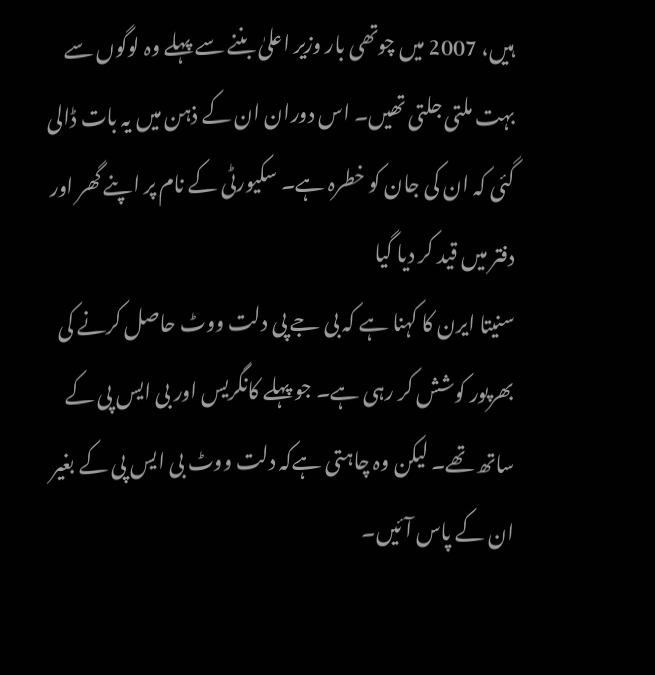ہیں، 2007 میں چوتھی بار وزیر اعلیٰ بننے سے پہلے وہ لوگوں سے بہت ملتی جلتی تھیں۔ اس دوران ان کے ذہن میں یہ بات ڈالی گئی کہ ان کی جان کو خطرہ ہے۔ سکیورٹی کے نام پر اپنے گھر اور دفتر میں قید کر دیا گیا
سنیتا ایرن کا کہنا ہے کہ بی جے پی دلت ووٹ حاصل کرنے کی بھرپور کوشش کر رہی ہے۔ جو پہلے کانگریس اور بی ایس پی کے ساتھ تھے۔ لیکن وہ چاہتی ہےکہ دلت ووٹ بی ایس پی کے بغیر ان کے پاس آئیں۔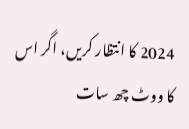2024 کا انتظار کریں، اگر اس کا ووٹ چھ سات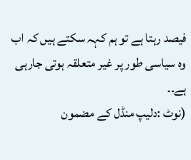فیصد رہتا ہے تو ہم کہہ سکتے ہیں کہ اب وہ سیاسی طور پر غیر متعلقہ ہوتی جارہی ہے۔۔
(نوٹ :دلیپ منڈل کے مضمون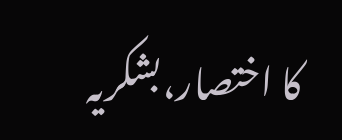کا اختصار،بشکریہ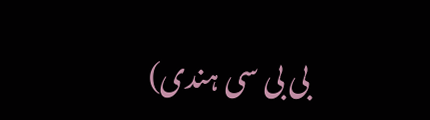بی بی سی ہندی)